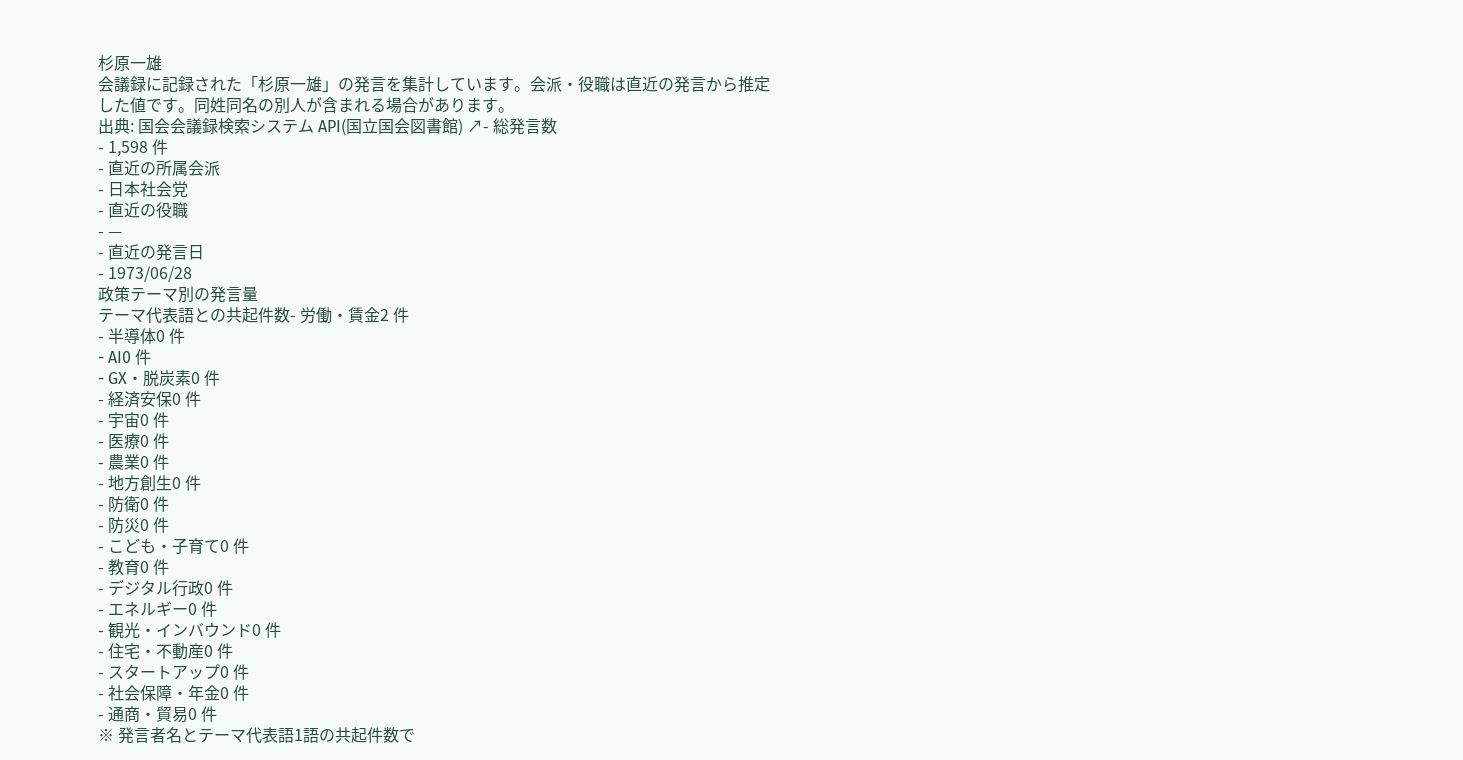杉原一雄
会議録に記録された「杉原一雄」の発言を集計しています。会派・役職は直近の発言から推定した値です。同姓同名の別人が含まれる場合があります。
出典: 国会会議録検索システム API(国立国会図書館) ↗- 総発言数
- 1,598 件
- 直近の所属会派
- 日本社会党
- 直近の役職
- —
- 直近の発言日
- 1973/06/28
政策テーマ別の発言量
テーマ代表語との共起件数- 労働・賃金2 件
- 半導体0 件
- AI0 件
- GX・脱炭素0 件
- 経済安保0 件
- 宇宙0 件
- 医療0 件
- 農業0 件
- 地方創生0 件
- 防衛0 件
- 防災0 件
- こども・子育て0 件
- 教育0 件
- デジタル行政0 件
- エネルギー0 件
- 観光・インバウンド0 件
- 住宅・不動産0 件
- スタートアップ0 件
- 社会保障・年金0 件
- 通商・貿易0 件
※ 発言者名とテーマ代表語1語の共起件数で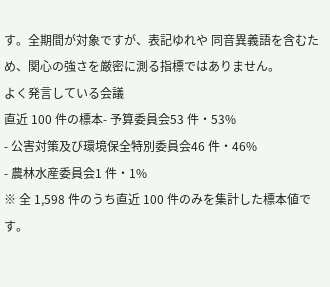す。全期間が対象ですが、表記ゆれや 同音異義語を含むため、関心の強さを厳密に測る指標ではありません。
よく発言している会議
直近 100 件の標本- 予算委員会53 件・53%
- 公害対策及び環境保全特別委員会46 件・46%
- 農林水産委員会1 件・1%
※ 全 1,598 件のうち直近 100 件のみを集計した標本値です。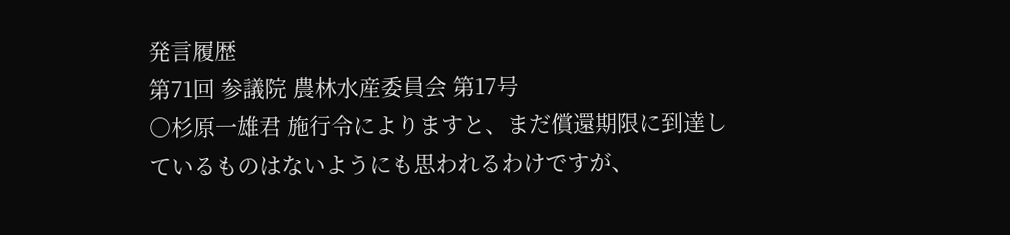発言履歴
第71回 参議院 農林水産委員会 第17号
○杉原一雄君 施行令によりますと、まだ償還期限に到達しているものはないようにも思われるわけですが、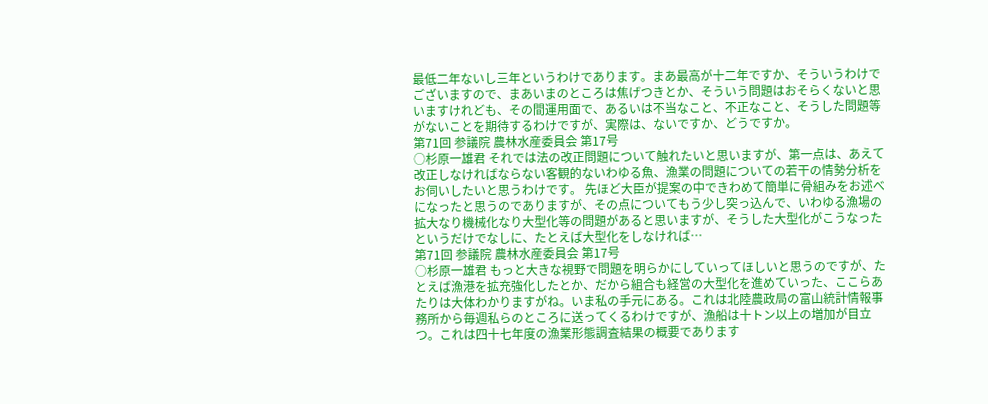最低二年ないし三年というわけであります。まあ最高が十二年ですか、そういうわけでございますので、まあいまのところは焦げつきとか、そういう問題はおそらくないと思いますけれども、その間運用面で、あるいは不当なこと、不正なこと、そうした問題等がないことを期待するわけですが、実際は、ないですか、どうですか。
第71回 参議院 農林水産委員会 第17号
○杉原一雄君 それでは法の改正問題について触れたいと思いますが、第一点は、あえて改正しなければならない客観的ないわゆる魚、漁業の問題についての若干の情勢分析をお伺いしたいと思うわけです。 先ほど大臣が提案の中できわめて簡単に骨組みをお述べになったと思うのでありますが、その点についてもう少し突っ込んで、いわゆる漁場の拡大なり機械化なり大型化等の問題があると思いますが、そうした大型化がこうなったというだけでなしに、たとえば大型化をしなければ…
第71回 参議院 農林水産委員会 第17号
○杉原一雄君 もっと大きな視野で問題を明らかにしていってほしいと思うのですが、たとえば漁港を拡充強化したとか、だから組合も経営の大型化を進めていった、ここらあたりは大体わかりますがね。いま私の手元にある。これは北陸農政局の富山統計情報事務所から毎週私らのところに送ってくるわけですが、漁船は十トン以上の増加が目立つ。これは四十七年度の漁業形態調査結果の概要であります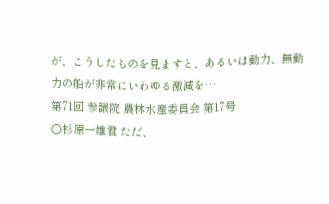が、こうしたものを見ますと、あるいは動力、無動力の船が非常にいわゆる激減を…
第71回 参議院 農林水産委員会 第17号
○杉原一雄君 ただ、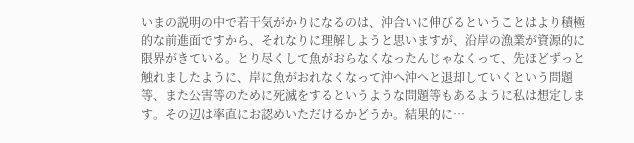いまの説明の中で若干気がかりになるのは、沖合いに伸びるということはより積極的な前進面ですから、それなりに理解しようと思いますが、沿岸の漁業が資源的に限界がきている。とり尽くして魚がおらなくなったんじゃなくって、先ほどずっと触れましたように、岸に魚がおれなくなって沖へ沖へと退却していくという問題等、また公害等のために死滅をするというような問題等もあるように私は想定します。その辺は率直にお認めいただけるかどうか。結果的に…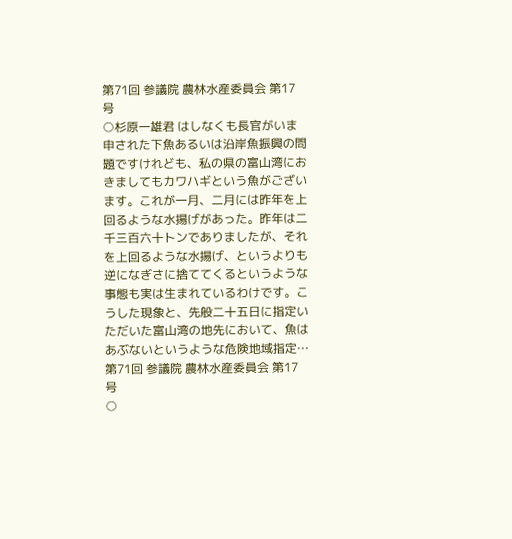第71回 参議院 農林水産委員会 第17号
○杉原一雄君 はしなくも長官がいま申された下魚あるいは沿岸魚振興の問題ですけれども、私の県の富山湾におきましてもカワハギという魚がございます。これが一月、二月には昨年を上回るような水揚げがあった。昨年は二千三百六十トンでありましたが、それを上回るような水揚げ、というよりも逆になぎさに捨ててくるというような事態も実は生まれているわけです。こうした現象と、先般二十五日に指定いただいた富山湾の地先において、魚はあぶないというような危険地域指定…
第71回 参議院 農林水産委員会 第17号
○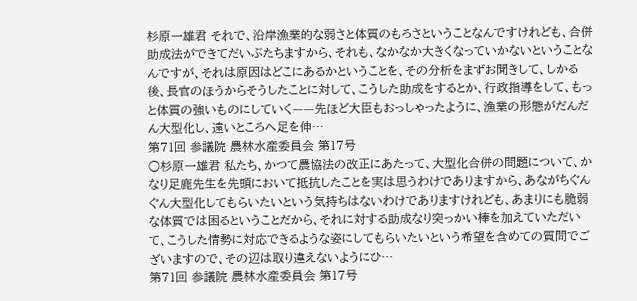杉原一雄君 それで、沿岸漁業的な弱さと体質のもろさということなんですけれども、合併助成法ができてだいぶたちますから、それも、なかなか大きくなっていかないということなんですが、それは原因はどこにあるかということを、その分析をまずお聞きして、しかる後、長官のほうからそうしたことに対して、こうした助成をするとか、行政指導をして、もっと体質の強いものにしていく——先ほど大臣もおっしゃったように、漁業の形態がだんだん大型化し、遠いところへ足を伸…
第71回 参議院 農林水産委員会 第17号
○杉原一雄君 私たち、かつて農協法の改正にあたって、大型化合併の問題について、かなり足鹿先生を先頭において抵抗したことを実は思うわけでありますから、あながちぐんぐん大型化してもらいたいという気持ちはないわけでありますけれども、あまりにも脆弱な体質では困るということだから、それに対する助成なり突っかい棒を加えていただいて、こうした情勢に対応できるような姿にしてもらいたいという希望を含めての質問でございますので、その辺は取り違えないようにひ…
第71回 参議院 農林水産委員会 第17号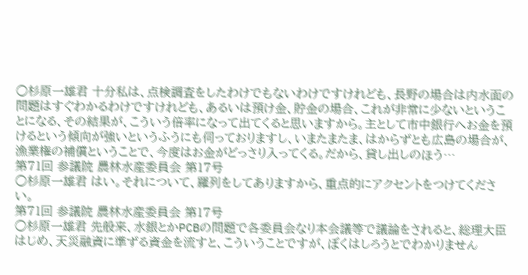○杉原一雄君 十分私は、点検調査をしたわけでもないわけですけれども、長野の場合は内水面の問題はすぐわかるわけですけれども、あるいは預け金、貯金の場合、これが非常に少ないということになる、その結果が、こういう倍率になって出てくると思いますから。主として市中銀行へお金を預けるという傾向が強いというふうにも伺っておりますし、いまたまたま、はからずとも広島の場合が、漁業権の補償ということで、今度はお金がどっさり入ってくる。だから、貸し出しのほう…
第71回 参議院 農林水産委員会 第17号
○杉原一雄君 はい。それについて、羅列をしてありますから、重点的にアクセントをつけてください。
第71回 参議院 農林水産委員会 第17号
○杉原一雄君 先般来、水銀とかPCBの問題で各委員会なり本会議等で議論をされると、総理大臣はじめ、天災融資に準ずる資金を流すと、こういうことですが、ぼくはしろうとでわかりません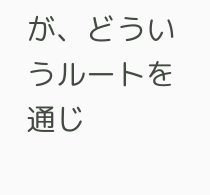が、どういうルートを通じ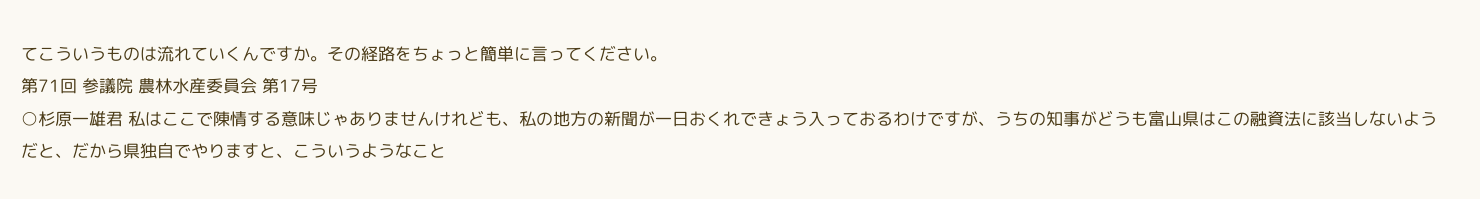てこういうものは流れていくんですか。その経路をちょっと簡単に言ってください。
第71回 参議院 農林水産委員会 第17号
○杉原一雄君 私はここで陳情する意味じゃありませんけれども、私の地方の新聞が一日おくれできょう入っておるわけですが、うちの知事がどうも富山県はこの融資法に該当しないようだと、だから県独自でやりますと、こういうようなこと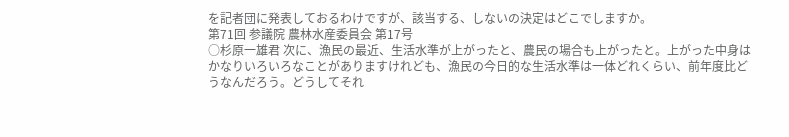を記者団に発表しておるわけですが、該当する、しないの決定はどこでしますか。
第71回 参議院 農林水産委員会 第17号
○杉原一雄君 次に、漁民の最近、生活水準が上がったと、農民の場合も上がったと。上がった中身はかなりいろいろなことがありますけれども、漁民の今日的な生活水準は一体どれくらい、前年度比どうなんだろう。どうしてそれ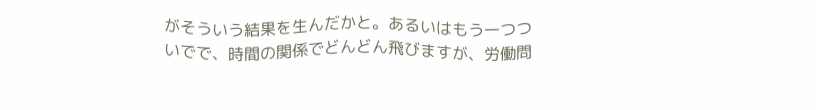がそういう結果を生んだかと。あるいはもう一つついでで、時間の関係でどんどん飛びますが、労働問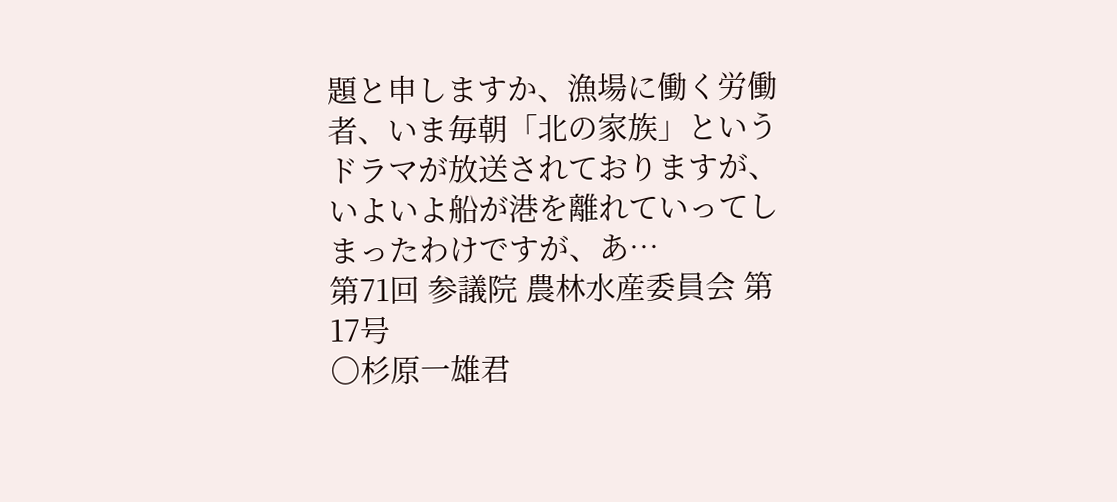題と申しますか、漁場に働く労働者、いま毎朝「北の家族」というドラマが放送されておりますが、いよいよ船が港を離れていってしまったわけですが、あ…
第71回 参議院 農林水産委員会 第17号
○杉原一雄君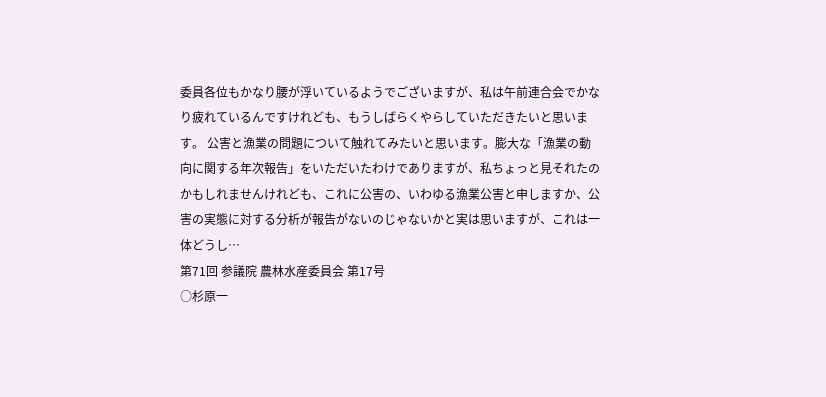委員各位もかなり腰が浮いているようでございますが、私は午前連合会でかなり疲れているんですけれども、もうしばらくやらしていただきたいと思います。 公害と漁業の問題について触れてみたいと思います。膨大な「漁業の動向に関する年次報告」をいただいたわけでありますが、私ちょっと見それたのかもしれませんけれども、これに公害の、いわゆる漁業公害と申しますか、公害の実態に対する分析が報告がないのじゃないかと実は思いますが、これは一体どうし…
第71回 参議院 農林水産委員会 第17号
○杉原一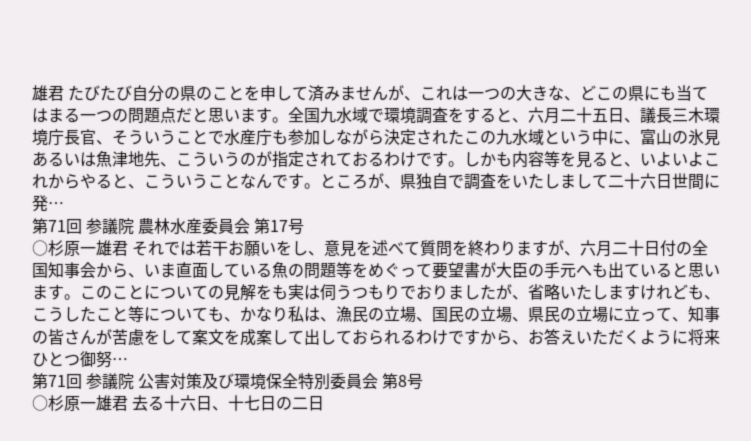雄君 たびたび自分の県のことを申して済みませんが、これは一つの大きな、どこの県にも当てはまる一つの問題点だと思います。全国九水域で環境調査をすると、六月二十五日、議長三木環境庁長官、そういうことで水産庁も参加しながら決定されたこの九水域という中に、富山の氷見あるいは魚津地先、こういうのが指定されておるわけです。しかも内容等を見ると、いよいよこれからやると、こういうことなんです。ところが、県独自で調査をいたしまして二十六日世間に発…
第71回 参議院 農林水産委員会 第17号
○杉原一雄君 それでは若干お願いをし、意見を述べて質問を終わりますが、六月二十日付の全国知事会から、いま直面している魚の問題等をめぐって要望書が大臣の手元へも出ていると思います。このことについての見解をも実は伺うつもりでおりましたが、省略いたしますけれども、こうしたこと等についても、かなり私は、漁民の立場、国民の立場、県民の立場に立って、知事の皆さんが苦慮をして案文を成案して出しておられるわけですから、お答えいただくように将来ひとつ御努…
第71回 参議院 公害対策及び環境保全特別委員会 第8号
○杉原一雄君 去る十六日、十七日の二日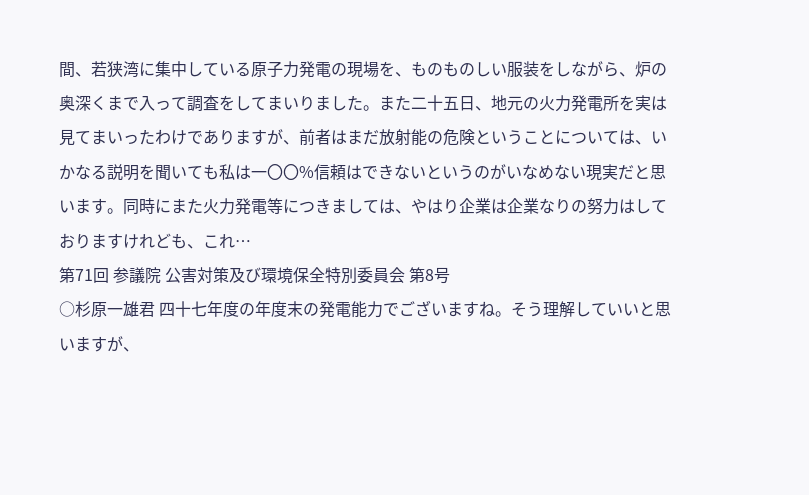間、若狭湾に集中している原子力発電の現場を、ものものしい服装をしながら、炉の奥深くまで入って調査をしてまいりました。また二十五日、地元の火力発電所を実は見てまいったわけでありますが、前者はまだ放射能の危険ということについては、いかなる説明を聞いても私は一〇〇%信頼はできないというのがいなめない現実だと思います。同時にまた火力発電等につきましては、やはり企業は企業なりの努力はしておりますけれども、これ…
第71回 参議院 公害対策及び環境保全特別委員会 第8号
○杉原一雄君 四十七年度の年度末の発電能力でございますね。そう理解していいと思いますが、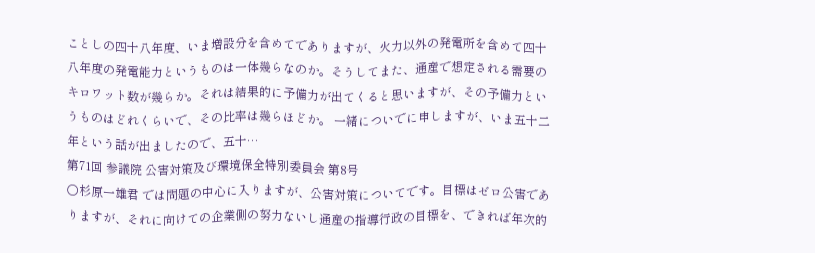ことしの四十八年度、いま増設分を含めてでありますが、火力以外の発電所を含めて四十八年度の発電能力というものは一体幾らなのか。そうしてまた、通産で想定される需要のキロワット数が幾らか。それは結果的に予備力が出てくると思いますが、その予備力というものはどれくらいで、その比率は幾らほどか。 一緒についでに申しますが、いま五十二年という話が出ましたので、五十…
第71回 参議院 公害対策及び環境保全特別委員会 第8号
○杉原一雄君 では問題の中心に入りますが、公害対策についてです。目標はゼロ公害でありますが、それに向けての企業側の努力ないし通産の指導行政の目標を、できれば年次的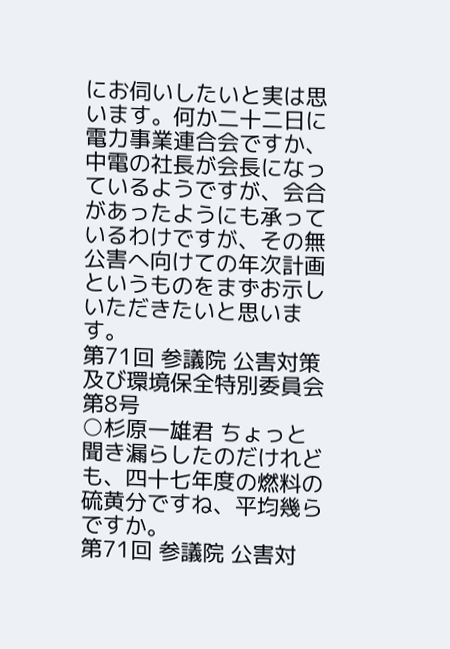にお伺いしたいと実は思います。何か二十二日に電力事業連合会ですか、中電の社長が会長になっているようですが、会合があったようにも承っているわけですが、その無公害へ向けての年次計画というものをまずお示しいただきたいと思います。
第71回 参議院 公害対策及び環境保全特別委員会 第8号
○杉原一雄君 ちょっと聞き漏らしたのだけれども、四十七年度の燃料の硫黄分ですね、平均幾らですか。
第71回 参議院 公害対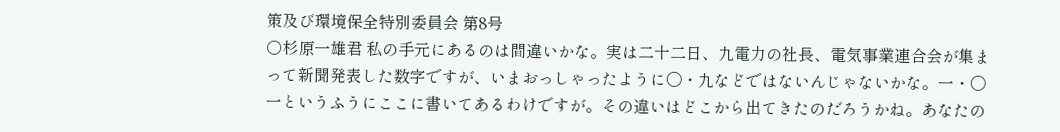策及び環境保全特別委員会 第8号
○杉原一雄君 私の手元にあるのは間違いかな。実は二十二日、九電力の社長、電気事業連合会が集まって新聞発表した数字ですが、いまおっしゃったように〇・九などではないんじゃないかな。一・〇一というふうにここに書いてあるわけですが。その違いはどこから出てきたのだろうかね。あなたの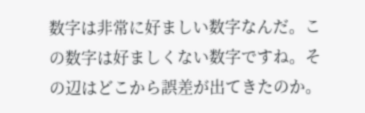数字は非常に好ましい数字なんだ。この数字は好ましくない数字ですね。その辺はどこから誤差が出てきたのか。